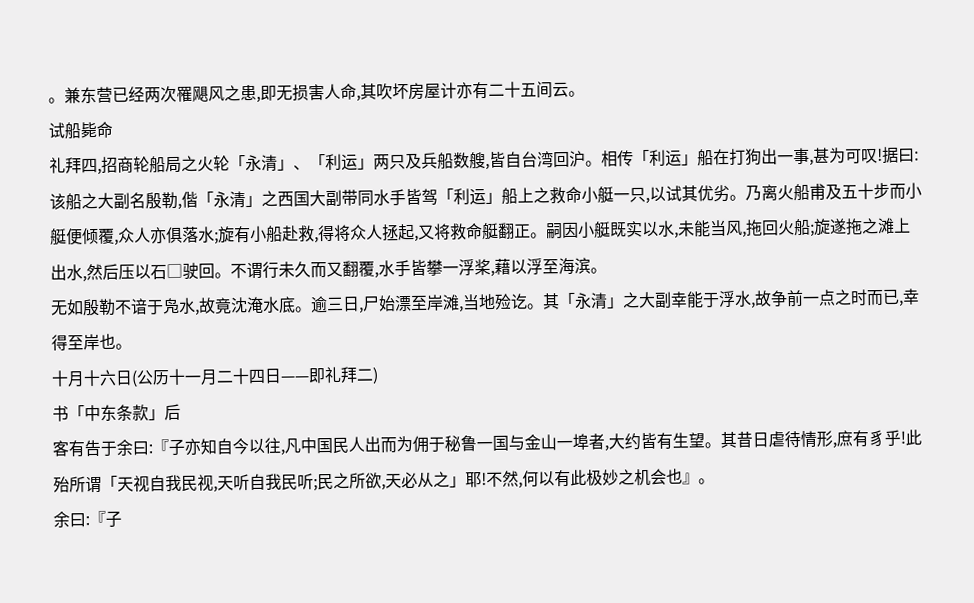。兼东营已经两次罹飓风之患,即无损害人命,其吹坏房屋计亦有二十五间云。
试船毙命
礼拜四,招商轮船局之火轮「永清」、「利运」两只及兵船数艘,皆自台湾回沪。相传「利运」船在打狗出一事,甚为可叹!据曰:该船之大副名殷勒,偕「永清」之西国大副带同水手皆驾「利运」船上之救命小艇一只,以试其优劣。乃离火船甫及五十步而小艇便倾覆,众人亦俱落水;旋有小船赴救,得将众人拯起,又将救命艇翻正。嗣因小艇既实以水,未能当风,拖回火船;旋遂拖之滩上出水,然后压以石□驶回。不谓行未久而又翻覆,水手皆攀一浮桨,藉以浮至海滨。
无如殷勒不谙于凫水,故竟沈淹水底。逾三日,尸始漂至岸滩,当地殓讫。其「永清」之大副幸能于浮水,故争前一点之时而已,幸得至岸也。
十月十六日(公历十一月二十四日——即礼拜二)
书「中东条款」后
客有告于余曰:『子亦知自今以往,凡中国民人出而为佣于秘鲁一国与金山一埠者,大约皆有生望。其昔日虐待情形,庶有豸乎!此殆所谓「天视自我民视,天听自我民听;民之所欲,天必从之」耶!不然,何以有此极妙之机会也』。
余曰:『子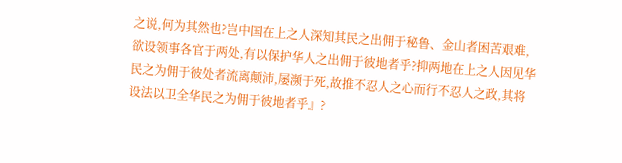之说,何为其然也?岂中国在上之人深知其民之出佣于秘鲁、金山者困苦艰难,欲设领事各官于两处,有以保护华人之出佣于彼地者乎?抑两地在上之人因见华民之为佣于彼处者流离颠沛,屡濒于死,故推不忍人之心而行不忍人之政,其将设法以卫全华民之为佣于彼地者乎』?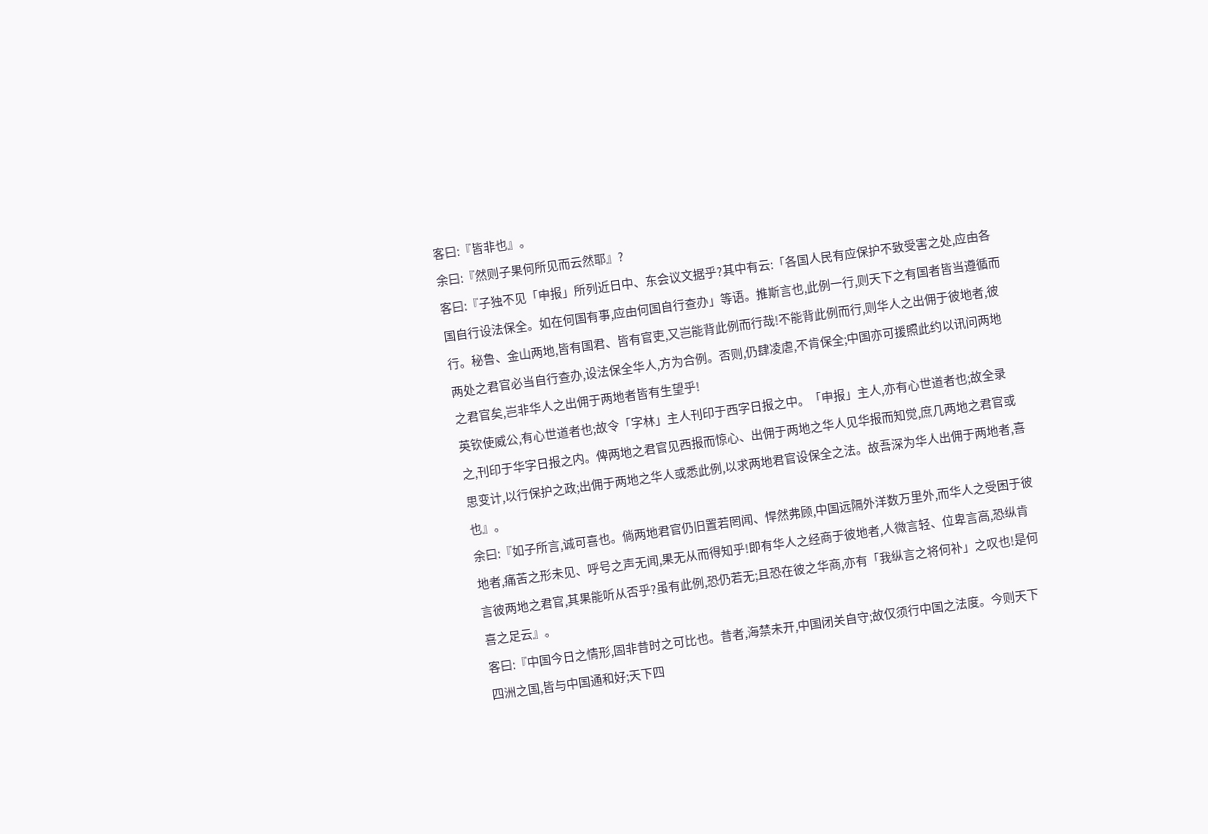客曰:『皆非也』。
余曰:『然则子果何所见而云然耶』?
客曰:『子独不见「申报」所列近日中、东会议文据乎?其中有云:「各国人民有应保护不致受害之处,应由各国自行设法保全。如在何国有事,应由何国自行查办」等语。推斯言也,此例一行,则天下之有国者皆当遵循而行。秘鲁、金山两地,皆有国君、皆有官吏,又岂能背此例而行哉!不能背此例而行,则华人之出佣于彼地者,彼两处之君官必当自行查办,设法保全华人,方为合例。否则,仍肆凌虐,不肯保全;中国亦可援照此约以讯问两地之君官矣,岂非华人之出佣于两地者皆有生望乎!
英钦使威公,有心世道者也;故令「字林」主人刊印于西字日报之中。「申报」主人,亦有心世道者也;故全录之,刊印于华字日报之内。俾两地之君官见西报而惊心、出佣于两地之华人见华报而知觉,庶几两地之君官或思变计,以行保护之政;出佣于两地之华人或悉此例,以求两地君官设保全之法。故吾深为华人出佣于两地者,喜也』。
余曰:『如子所言,诚可喜也。倘两地君官仍旧置若罔闻、悍然弗顾,中国远隔外洋数万里外,而华人之受困于彼地者,痛苦之形未见、呼号之声无闻,果无从而得知乎!即有华人之经商于彼地者,人微言轻、位卑言高,恐纵肯言彼两地之君官,其果能听从否乎?虽有此例,恐仍若无;且恐在彼之华商,亦有「我纵言之将何补」之叹也!是何喜之足云』。
客曰:『中国今日之情形,固非昔时之可比也。昔者,海禁未开,中国闭关自守;故仅须行中国之法度。今则天下四洲之国,皆与中国通和好;天下四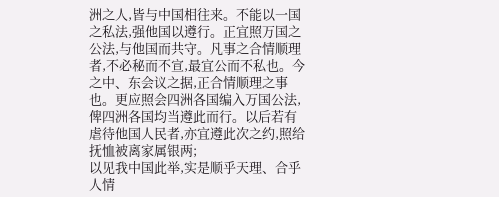洲之人,皆与中国相往来。不能以一国之私法,强他国以遵行。正宜照万国之公法,与他国而共守。凡事之合情顺理者,不必秘而不宣,最宜公而不私也。今之中、东会议之据,正合情顺理之事也。更应照会四洲各国编入万国公法,俾四洲各国均当遵此而行。以后若有虐待他国人民者,亦宜遵此次之约,照给抚恤被离家属银两;
以见我中国此举,实是顺乎天理、合乎人情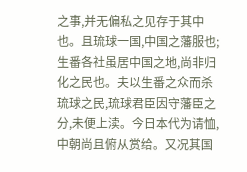之事,并无偏私之见存于其中也。且琉球一国,中国之藩服也;生番各社虽居中国之地,尚非归化之民也。夫以生番之众而杀琉球之民,琉球君臣因守藩臣之分,未便上渎。今日本代为请恤,中朝尚且俯从赏给。又况其国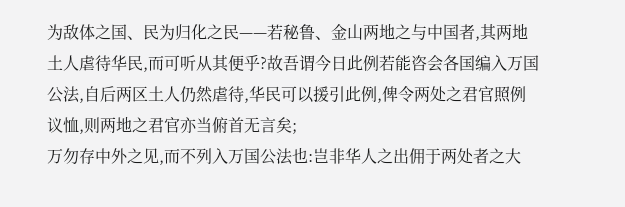为敌体之国、民为归化之民——若秘鲁、金山两地之与中国者,其两地土人虐待华民,而可听从其便乎?故吾谓今日此例若能咨会各国编入万国公法,自后两区土人仍然虐待,华民可以援引此例,俾令两处之君官照例议恤,则两地之君官亦当俯首无言矣;
万勿存中外之见,而不列入万国公法也:岂非华人之出佣于两处者之大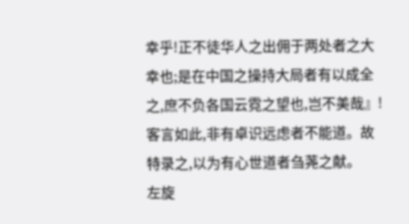幸乎!正不徒华人之出佣于两处者之大幸也;是在中国之操持大局者有以成全之,庶不负各国云霓之望也,岂不美哉』!
客言如此,非有卓识远虑者不能道。故特录之,以为有心世道者刍荛之献。
左旋